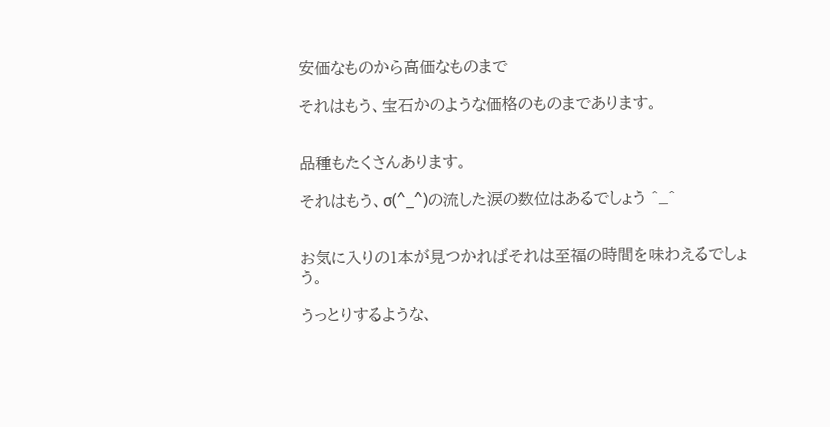安価なものから高価なものまで

それはもう、宝石かのような価格のものまであります。


品種もたくさんあります。

それはもう、σ(^_^)の流した涙の数位はあるでしょう ^_^


お気に入りの1本が見つかればそれは至福の時間を味わえるでしょう。

うっとりするような、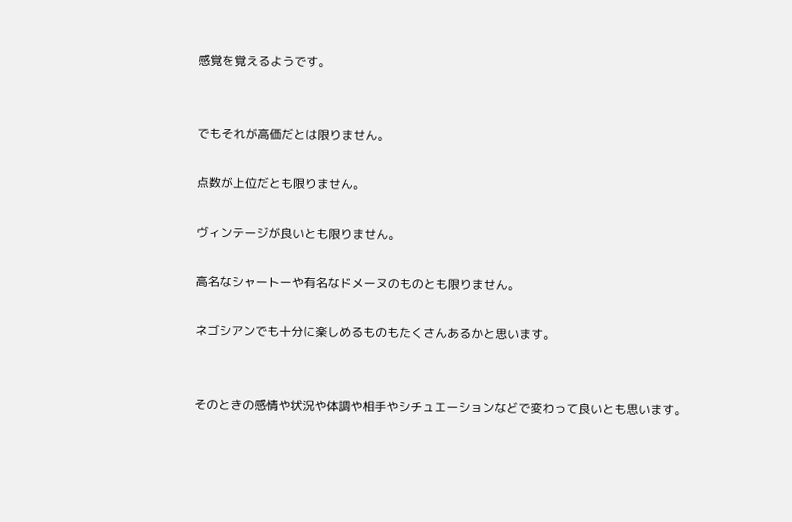感覚を覚えるようです。


でもそれが高価だとは限りません。

点数が上位だとも限りません。

ヴィンテージが良いとも限りません。

高名なシャートーや有名なドメーヌのものとも限りません。

ネゴシアンでも十分に楽しめるものもたくさんあるかと思います。


そのときの感情や状況や体調や相手やシチュエーションなどで変わって良いとも思います。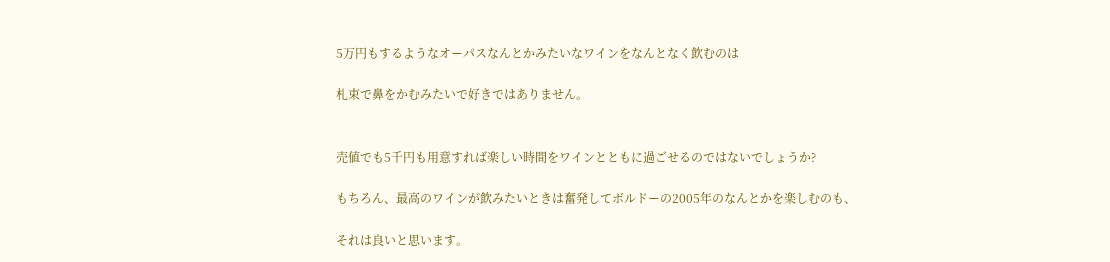5万円もするようなオーパスなんとかみたいなワインをなんとなく飲むのは

札束で鼻をかむみたいで好きではありません。


売値でも5千円も用意すれば楽しい時間をワインとともに過ごせるのではないでしょうか?

もちろん、最高のワインが飲みたいときは奮発してボルドーの2005年のなんとかを楽しむのも、

それは良いと思います。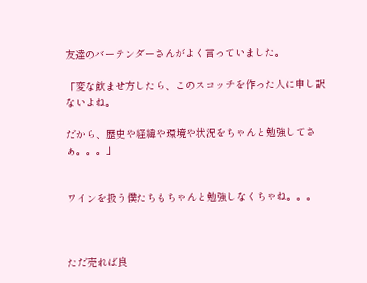友達のバーテンダーさんがよく言っていました。

「変な飲ませ方したら、このスコッチを作った人に申し訳ないよね。

だから、歴史や経緯や環境や状況をちゃんと勉強してさぁ。。。」


ワインを扱う僕たちもちゃんと勉強しなくちゃね。。。



ただ売れば良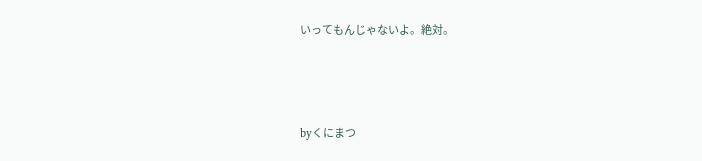いってもんじゃないよ。絶対。



byくにまつ